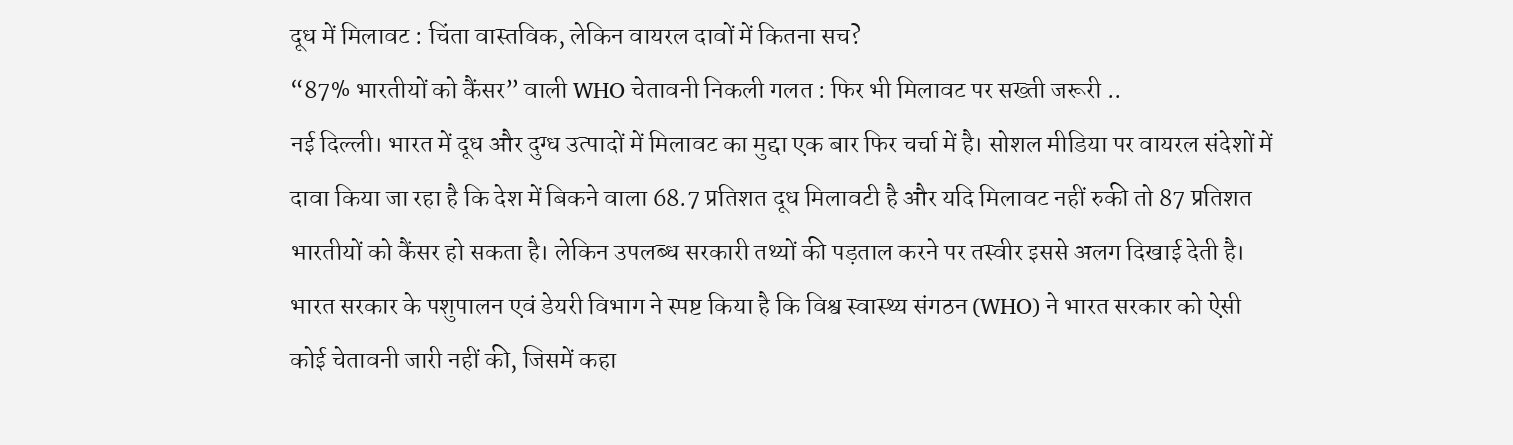दूध में मिलावट : चिंता वास्तविक, लेकिन वायरल दावों में कितना सच?
“87% भारतीयों को कैंसर” वाली WHO चेतावनी निकली गलत : फिर भी मिलावट पर सख्ती जरूरी ..
नई दिल्ली। भारत में दूध और दुग्ध उत्पादों में मिलावट का मुद्दा एक बार फिर चर्चा में है। सोशल मीडिया पर वायरल संदेशों में दावा किया जा रहा है कि देश में बिकने वाला 68.7 प्रतिशत दूध मिलावटी है और यदि मिलावट नहीं रुकी तो 87 प्रतिशत भारतीयों को कैंसर हो सकता है। लेकिन उपलब्ध सरकारी तथ्यों की पड़ताल करने पर तस्वीर इससे अलग दिखाई देती है। भारत सरकार के पशुपालन एवं डेयरी विभाग ने स्पष्ट किया है कि विश्व स्वास्थ्य संगठन (WHO) ने भारत सरकार को ऐसी कोई चेतावनी जारी नहीं की, जिसमें कहा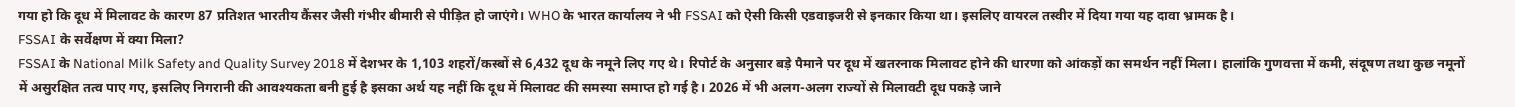गया हो कि दूध में मिलावट के कारण 87 प्रतिशत भारतीय कैंसर जैसी गंभीर बीमारी से पीड़ित हो जाएंगे। WHO के भारत कार्यालय ने भी FSSAI को ऐसी किसी एडवाइजरी से इनकार किया था। इसलिए वायरल तस्वीर में दिया गया यह दावा भ्रामक है।
FSSAI के सर्वेक्षण में क्या मिला?
FSSAI के National Milk Safety and Quality Survey 2018 में देशभर के 1,103 शहरों/कस्बों से 6,432 दूध के नमूने लिए गए थे। रिपोर्ट के अनुसार बड़े पैमाने पर दूध में खतरनाक मिलावट होने की धारणा को आंकड़ों का समर्थन नहीं मिला। हालांकि गुणवत्ता में कमी, संदूषण तथा कुछ नमूनों में असुरक्षित तत्व पाए गए, इसलिए निगरानी की आवश्यकता बनी हुई है इसका अर्थ यह नहीं कि दूध में मिलावट की समस्या समाप्त हो गई है। 2026 में भी अलग-अलग राज्यों से मिलावटी दूध पकड़े जाने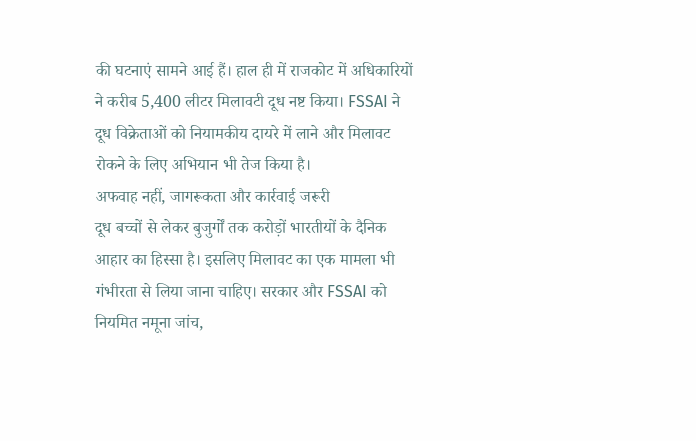की घटनाएं सामने आई हैं। हाल ही में राजकोट में अधिकारियों ने करीब 5,400 लीटर मिलावटी दूध नष्ट किया। FSSAI ने दूध विक्रेताओं को नियामकीय दायरे में लाने और मिलावट रोकने के लिए अभियान भी तेज किया है।
अफवाह नहीं, जागरूकता और कार्रवाई जरूरी
दूध बच्चों से लेकर बुजुर्गों तक करोड़ों भारतीयों के दैनिक आहार का हिस्सा है। इसलिए मिलावट का एक मामला भी गंभीरता से लिया जाना चाहिए। सरकार और FSSAI को नियमित नमूना जांच,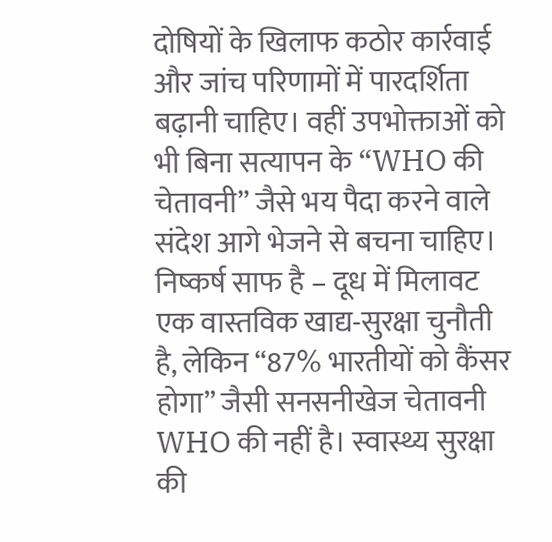दोषियों के खिलाफ कठोर कार्रवाई और जांच परिणामों में पारदर्शिता बढ़ानी चाहिए। वहीं उपभोक्ताओं को भी बिना सत्यापन के “WHO की चेतावनी” जैसे भय पैदा करने वाले संदेश आगे भेजने से बचना चाहिए।
निष्कर्ष साफ है – दूध में मिलावट एक वास्तविक खाद्य-सुरक्षा चुनौती है, लेकिन “87% भारतीयों को कैंसर होगा” जैसी सनसनीखेज चेतावनी WHO की नहीं है। स्वास्थ्य सुरक्षा की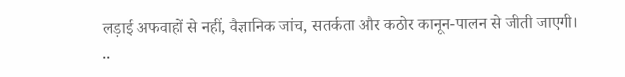लड़ाई अफवाहों से नहीं, वैज्ञानिक जांच, सतर्कता और कठोर कानून-पालन से जीती जाएगी।
..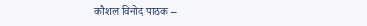कौशल विनोद पाठक –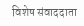विशेष संवाददाता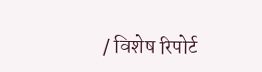/ विशेष रिपोर्ट